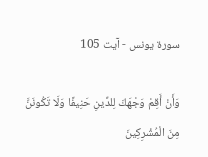سورة یونس - آیت 105

وَأَنْ أَقِمْ وَجْهَكَ لِلدِّينِ حَنِيفًا وَلَا تَكُونَنَّ مِنَ الْمُشْرِكِينَ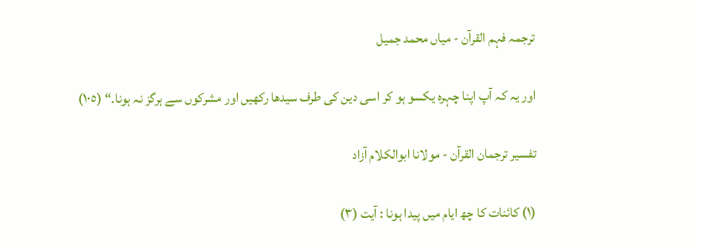ترجمہ فہم القرآن - میاں محمد جمیل

اور یہ کہ آپ اپنا چہرہ یکسو ہو کر اسی دین کی طرف سیدھا رکھیں اور مشرکوں سے ہرگز نہ ہونا۔“ (١٠٥)

تفسیر ترجمان القرآن - مولانا ابوالکلام آزاد

(١) کائنات کا چھ ایام میں پیدا ہونا : آیت (٣)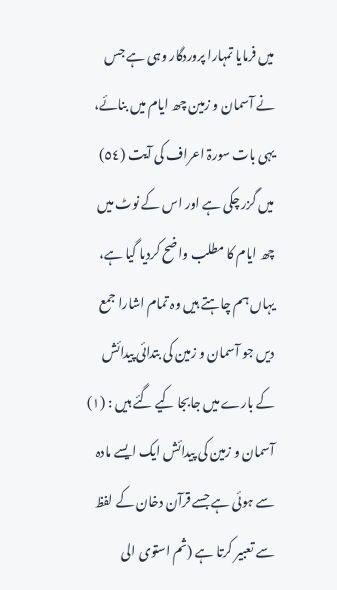میں فرمایا تمہارا پروردگار وہی ہے جس نے آسمان و زمین چھ ایام میں بنائے، یہی بات سورۃ اعراف کی آیت (٥٤) میں گزر چکی ہے اور اس کے نوٹ میں چھ ایام کا مطلب واضح کردیا گیا ہے، یہاں ہم چاہتے ہیں وہ تمام اشارا جمع دیں جو آسمان و زمین کی بتدائی پیدائش کے بارے میں جابجا کیے گئے ہیں : (١) آسمان و زمین کی پیدائش ایک ایسے مادہ سے ہوئی ہے جسے قرآن دخان کے لفظ سے تعبیر کرتا ہے (ثم استوی الی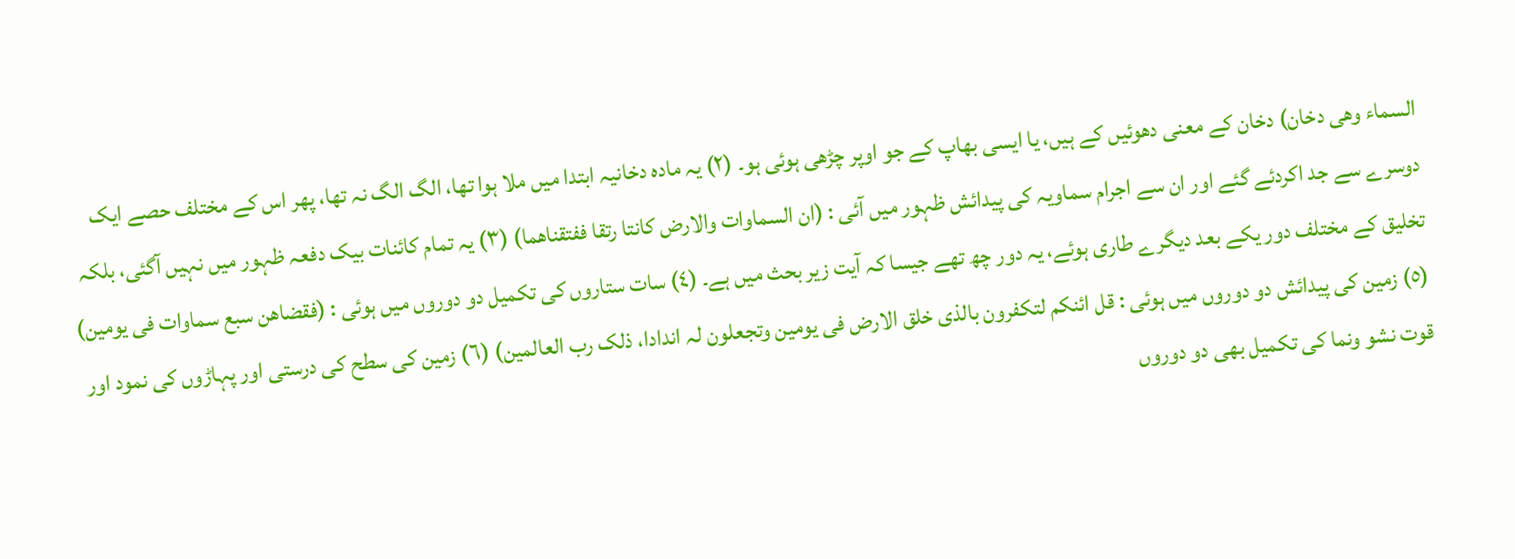السماء وھی دخان) دخان کے معنی دھوئیں کے ہیں، یا ایسی بھاپ کے جو اوپر چڑھی ہوئی ہو۔ (٢) یہ مادہ دخانیہ ابتدا میں ملا ہوا تھا، الگ الگ نہ تھا، پھر اس کے مختلف حصے ایک دوسرے سے جد اکردئے گئے اور ان سے اجرام سماویہ کی پیدائش ظہور میں آئی : (ان السماوات والارض کانتا رتقا ففتقناھما) (٣) یہ تمام کائنات بیک دفعہ ظہور میں نہیں آگئی، بلکہ تخلیق کے مختلف دور یکے بعد دیگرے طاری ہوئے، یہ دور چھ تھے جیسا کہ آیت زیر بحث میں ہے۔ (٤) سات ستاروں کی تکمیل دو دوروں میں ہوئی : (فقضاھن سبع سماوات فی یومین) (٥) زمین کی پیدائش دو دوروں میں ہوئی : قل ائنکم لتکفرون بالذی خلق الارض فی یومین وتجعلون لہ اندادا، ذلک رب العالمین) (٦) زمین کی سطح کی درستی اور پہاڑوں کی نمود اور قوت نشو ونما کی تکمیل بھی دو دوروں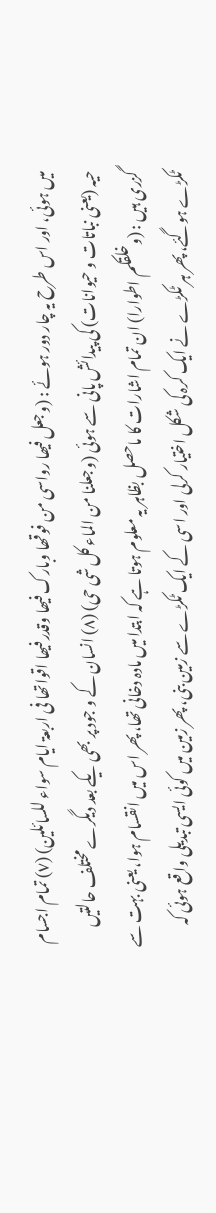میں ہوئی، اور اس طرح یہ چار دور ہوئے : (وجعل فیھا رواسی من فوقھا وبارک فیھا وقدر فیھا اقواتھا فی اربعۃ ایام سواء للسائلین) (٧) تمام اجسام حیہ (یعنی نباتات و حیوانات) کی پیدائش پانی سے ہوئی (وجعلنا من الماء کل شی حی) (٨) انسان کے و جود پر بھی یکے بعد دیگرے مختلف حالتیں گزری ہیں : (وخلقکم اطوارا) ان تمام اشارات کا ماحصل بظاہر یہ معلوم ہوتا ہے کہ ابتدا میں مادہ دخانی تھا، پھر اس میں انقسام ہوا، یعنی بہت سے ٹکڑے ہوگئے، پھر ہر ٹکڑے نے ایک کرہ کی شکل اختیار کرلی اور اسی کے ایک ٹکڑے سے زمین بنی، پھر زمین میں کوئی ایسی تبدیلی واقع ہوئی کہ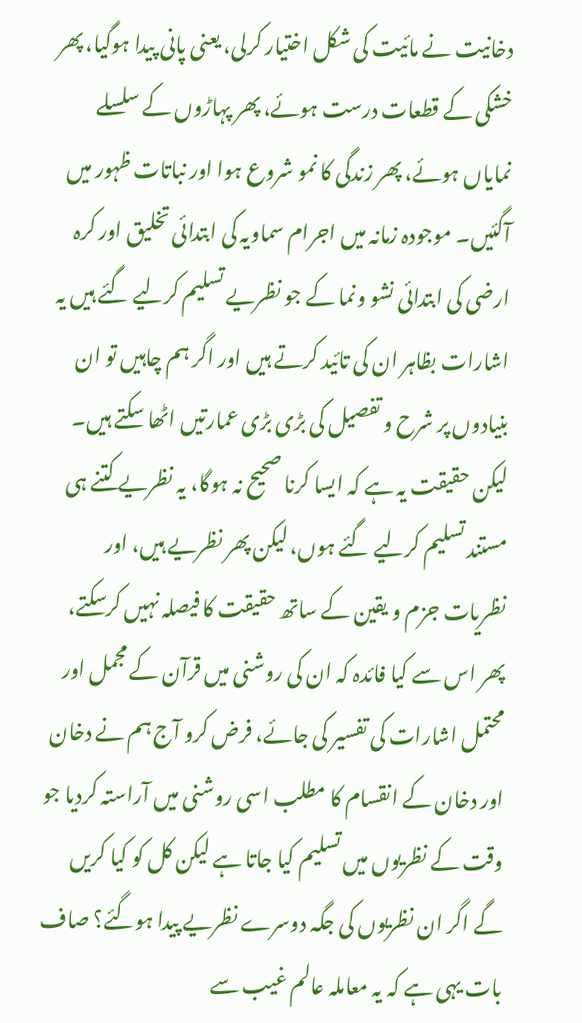دخانیت نے مائیت کی شکل اختیار کرلی، یعنی پانی پیدا ہوگیا، پھر خشکی کے قطعات درست ہوئے، پھر پہاڑوں کے سلسلے نمایاں ہوئے، پھر زندگی کا نمو شروع ہوا اور نباتات ظہور میں آگئیں۔ موجودہ زمانہ میں اجرام سماویہ کی ابتدائی تخلیق اور کرہ ارضی کی ابتدائی نشو ونما کے جو نظریے تسلیم کرلیے گئے ہیں یہ اشارات بظاہر ان کی تائید کرتے ہیں اور اگر ہم چاہیں تو ان بنیادوں پر شرح و تفصیل کی بڑی بڑی عمارتیں اٹھا سکتے ہیں۔ لیکن حقیقت یہ ہے کہ ایسا کرنا صحیح نہ ہوگا، یہ نظریے کتنے ہی مستند تسلیم کرلیے گئے ہوں، لیکن پھر نظریے ہیں، اور نظریات جزم و یقین کے ساتھ حقیقت کا فیصلہ نہیں کرسکتے، پھر اس سے کیا فائدہ کہ ان کی روشنی میں قرآن کے مجمل اور محتمل اشارات کی تفسیر کی جائے، فرض کرو آج ہم نے دخان اور دخان کے انقسام کا مطلب اسی روشنی میں آراستہ کردیا جو وقت کے نظریوں میں تسلیم کیا جاتا ہے لیکن کل کو کیا کریں گے اگر ان نظریوں کی جگہ دوسرے نظریے پیدا ہوگئے؟ صاف بات یہی ہے کہ یہ معاملہ عالم غیب سے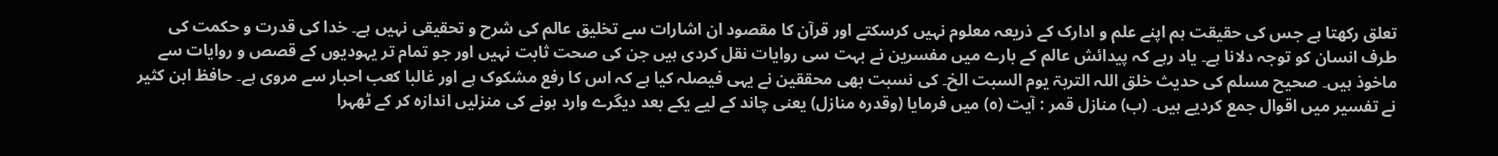تعلق رکھتا ہے جس کی حقیقت ہم اپنے علم و ادارک کے ذریعہ معلوم نہیں کرسکتے اور قرآن کا مقصود ان اشارات سے تخلیق عالم کی شرح و تحقیقی نہیں ہے۔ خدا کی قدرت و حکمت کی طرف انسان کو توجہ دلانا ہے۔ یاد رہے کہ پیدائش عالم کے بارے میں مفسرین نے بہت سی روایات نقل کردی ہیں جن کی صحت ثابت نہیں اور جو تمام تر یہودیوں کے قصص و روایات سے ماخوذ ہیں۔ صحیح مسلم کی حدیث خلق اللہ التربۃ یوم السبت الخ۔ کی نسبت بھی محققین نے یہی فیصلہ کیا ہے کہ اس کا رفع مشکوک ہے اور غالبا کعب احبار سے مروی ہے۔ حافظ ابن کثیر نے تفسیر میں اقوال جمع کردیے ہیں۔ (ب) منازل قمر : آیت (٥) میں فرمایا (وقدرہ منازل) یعنی چاند کے لیے یکے بعد دیگرے وارد ہونے کی منزلیں اندازہ کر کے ٹھہرا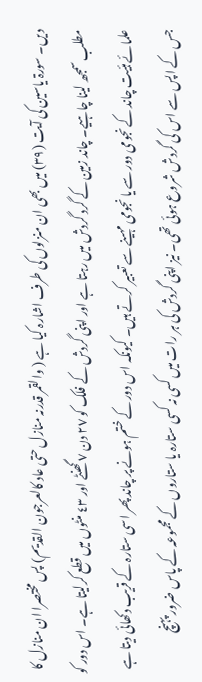دیں۔ سورۃ یاسین کی آیت (٣٩) میں بھی ان منزلوں کی طرف اشارہ کیا ہے ( والقمر قدرنہ منازل حتی عاد کالعرجون القدیم) پس مختصرا ان منازل کا مطلب سمجھ لینا چاہیے۔ چاند زمین کے گرد گردش میں رہتا ہے اور اپنی گردش کے فلک کو ٢٧ دن ٧ گھنٹے اور ٤٣ منٹوں میں قطع کرلیتا ہے۔ اس دور کو علمائے ہئیت چاند کے نجومی دور سے یا نجومی مہینے سے تعبیر کرتے ہیں۔ کیونکہ اس دور کے ختم ہونے پر چاند پھر اسی ستارہ کے قریب دکھائی دیتا ہے جس کے اپس سے اس کی گردش شروع ہوئی تھی۔ نیز اپنی گردش کی ہر رات میں کسی نہ کسی ستارہ یا ستاروں کے مجموعہ کے پاس ضرور پہنچ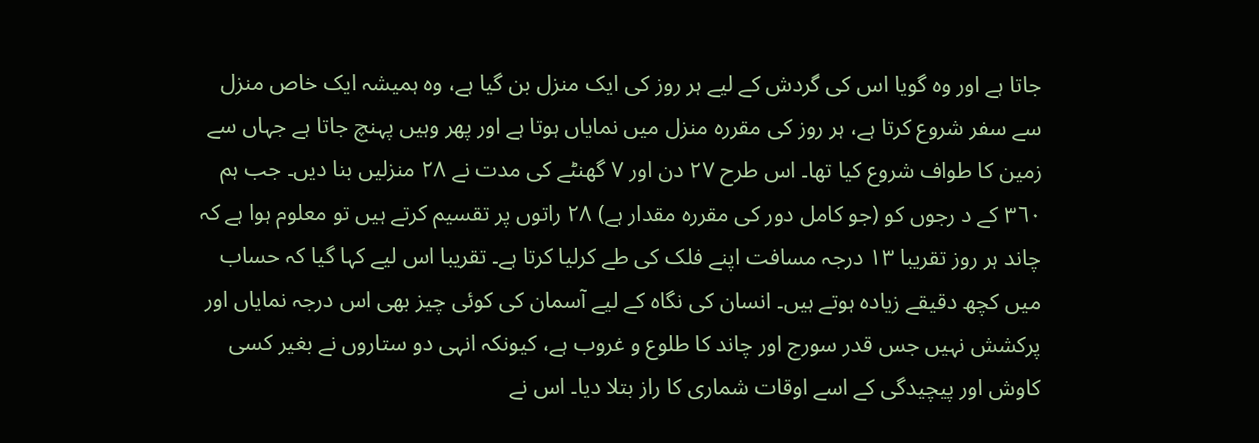جاتا ہے اور وہ گویا اس کی گردش کے لیے ہر روز کی ایک منزل بن گیا ہے، وہ ہمیشہ ایک خاص منزل سے سفر شروع کرتا ہے، ہر روز کی مقررہ منزل میں نمایاں ہوتا ہے اور پھر وہیں پہنچ جاتا ہے جہاں سے زمین کا طواف شروع کیا تھا۔ اس طرح ٢٧ دن اور ٧ گھنٹے کی مدت نے ٢٨ منزلیں بنا دیں۔ جب ہم ٣٦٠ کے د رجوں کو (جو کامل دور کی مقررہ مقدار ہے) ٢٨ راتوں پر تقسیم کرتے ہیں تو معلوم ہوا ہے کہ چاند ہر روز تقریبا ١٣ درجہ مسافت اپنے فلک کی طے کرلیا کرتا ہے۔ تقریبا اس لیے کہا گیا کہ حساب میں کچھ دقیقے زیادہ ہوتے ہیں۔ انسان کی نگاہ کے لیے آسمان کی کوئی چیز بھی اس درجہ نمایاں اور پرکشش نہیں جس قدر سورج اور چاند کا طلوع و غروب ہے، کیونکہ انہی دو ستاروں نے بغیر کسی کاوش اور پیچیدگی کے اسے اوقات شماری کا راز بتلا دیا۔ اس نے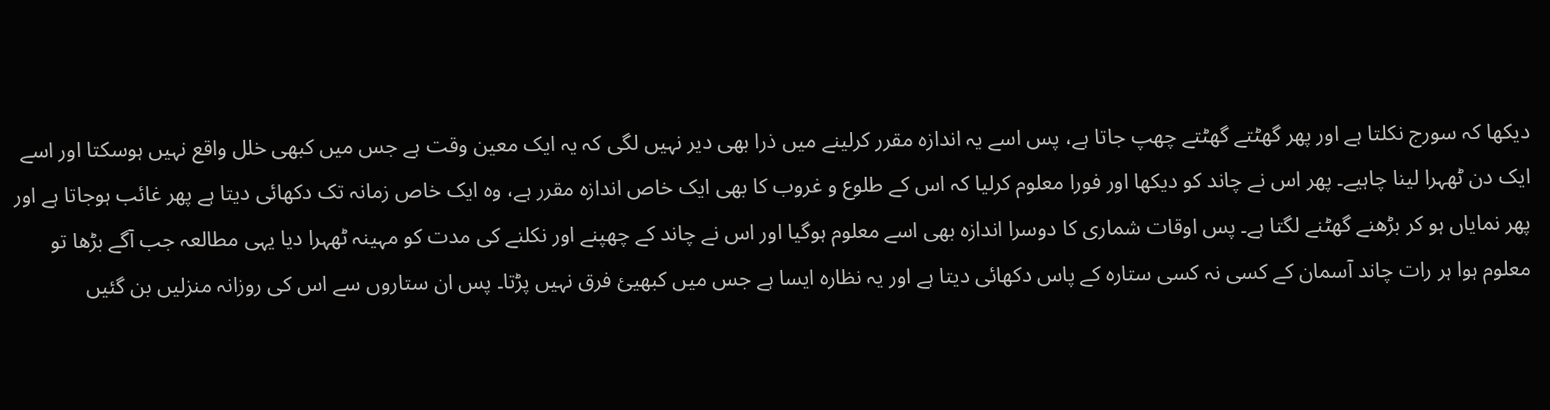دیکھا کہ سورج نکلتا ہے اور پھر گھٹتے گھٹتے چھپ جاتا ہے، پس اسے یہ اندازہ مقرر کرلینے میں ذرا بھی دیر نہیں لگی کہ یہ ایک معین وقت ہے جس میں کبھی خلل واقع نہیں ہوسکتا اور اسے ایک دن ٹھہرا لینا چاہیے۔ پھر اس نے چاند کو دیکھا اور فورا معلوم کرلیا کہ اس کے طلوع و غروب کا بھی ایک خاص اندازہ مقرر ہے، وہ ایک خاص زمانہ تک دکھائی دیتا ہے پھر غائب ہوجاتا ہے اور پھر نمایاں ہو کر بڑھنے گھٹنے لگتا ہے۔ پس اوقات شماری کا دوسرا اندازہ بھی اسے معلوم ہوگیا اور اس نے چاند کے چھپنے اور نکلنے کی مدت کو مہینہ ٹھہرا دیا یہی مطالعہ جب آگے بڑھا تو معلوم ہوا ہر رات چاند آسمان کے کسی نہ کسی ستارہ کے پاس دکھائی دیتا ہے اور یہ نظارہ ایسا ہے جس میں کبھیئ فرق نہیں پڑتا۔ پس ان ستاروں سے اس کی روزانہ منزلیں بن گئیں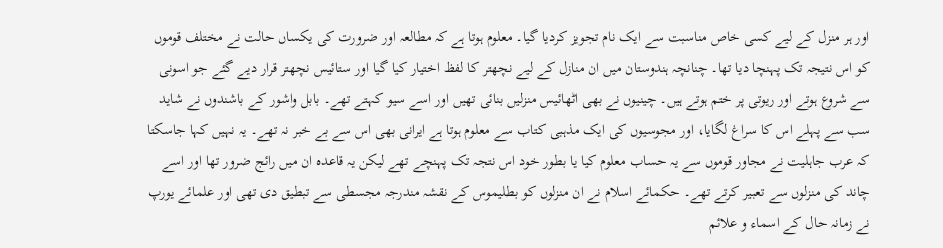اور ہر منزل کے لیے کسی خاص مناسبت سے ایک نام تجویز کردیا گیا۔ معلوم ہوتا ہے کہ مطالعہ اور ضرورت کی یکساں حالت نے مختلف قوموں کو اس نتیجہ تک پہنچا دیا تھا۔ چنانچہ ہندوستان میں ان منازل کے لیے نچھتر کا لفظ اختیار کیا گیا اور ستائیس نچھتر قرار دیے گئے جو اسونی سے شروع ہوتے اور ریوتی پر ختم ہوتے ہیں۔ چینیوں نے بھی اٹھائیس منزلیں بنائی تھیں اور اسے سیو کہتے تھے۔ بابل واشور کے باشندوں نے شاید سب سے پہلے اس کا سراغ لگایا، اور مجوسیوں کی ایک مذہبی کتاب سے معلوم ہوتا ہے ایرانی بھی اس سے بے خبر نہ تھے۔ یہ نہیں کہا جاسکتا کہ عرب جاہلیت نے مجاور قوموں سے یہ حساب معلوم کیا یا بطور خود اس نتجہ تک پہنچے تھے لیکن یہ قاعدہ ان میں رائج ضرور تھا اور اسے چاند کی منزلوں سے تعبیر کرتے تھے۔ حکمائے اسلام نے ان منزلوں کو بطلیموس کے نقشہ مندرجہ مجسطی سے تبطیق دی تھی اور علمائے یورپ نے زمانہ حال کے اسماء و علائم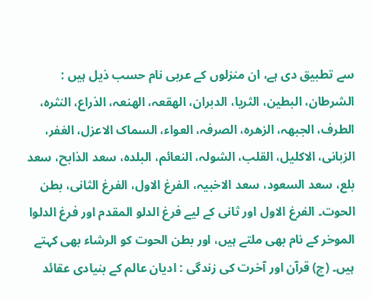سے تطبیق دی ہے، ان منزلوں کے عربی نام حسب ذیل ہیں : الشرطان، البطین، الثریا، الدبران، الھقعہ، الھنعہ، الذراع، النثرہ، الطرف، الجبھہ، الزھرہ، الصرفہ، العواء، السماک الاعزل، الغفر، الزبانی، الاکلیل، القلب، الشولہ، النعائم، البلدہ، سعد الذابح، سعد بلع، سعد السعود، سعد الاخبیہ، الفرغ الاول، الفرغ الثانی، بطن الحوت۔ الفرغ الاول اور ثانی کے لیے فرغ الدلو المقدم اور فرغ الدلوا الموخر کے نام بھی ملتے ہیں، اور بطن الحوت کو الرشاء بھی کہتے ہیں۔ (ج) قرآن اور آخرت کی زندگی : ادیان عالم کے بنیادی عقائد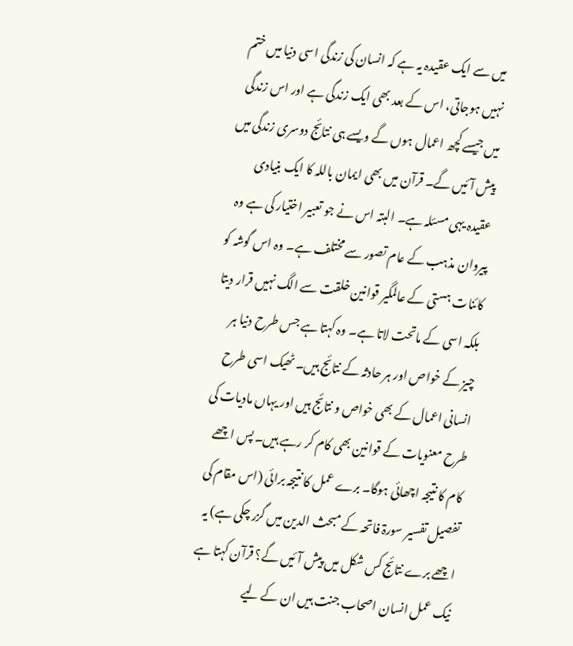میں سے ایک عقیدہ یہ ہے کہ انسان کی زندگی اسی دنیا میں ختم نہیں ہوجاتی، اس کے بعد بھی ایک زندگی ہے اور اس زندگی میں جیسے کچھ اعمال ہوں گے ویسے ہی نتائج دوسری زندگی میں پیش آئیں گے۔ قرآن میں بھی ایمان باللہ کا ایک بنیادی عقیدہ یہی مسئلہ ہے۔ البتہ اس نے جو تعبیر اختیار کی ہے وہ پیروان مذہب کے عام تصور سے مختلف ہے۔ وہ اس گوشہ کو کائنات ہستی کے عالمگیر قوانین خلقت سے الگ نہیں قرار دیتا بلکہ اسی کے ماتحت لاتا ہے۔ وہ کہتا ہے جس طرح دنیا ہر چیز کے خواص اور ہر حادثہ کے نتائج ہیں۔ ٹھیک اسی طرح انسانی اعمال کے بھی خواص و نتائج ہیں اور یہاں مادیات کی طرح معنویات کے قوانین بھی کام کر رہے ہیں۔ پس اچھے کام کا نتیجہ اچھائی ہوگا۔ برے عمل کا نتیجہ برائی (اس مقام کی تفصیل تفسیر سورۃ فاتحہ کے مبحث الدین میں گزر چکی ہے) یہ اچھے برے نتائج کس شکل میں پیش آئیں گے؟ قرآن کہتا ہے نیک عمل انسان اصحاب جنت ہیں ان کے لیے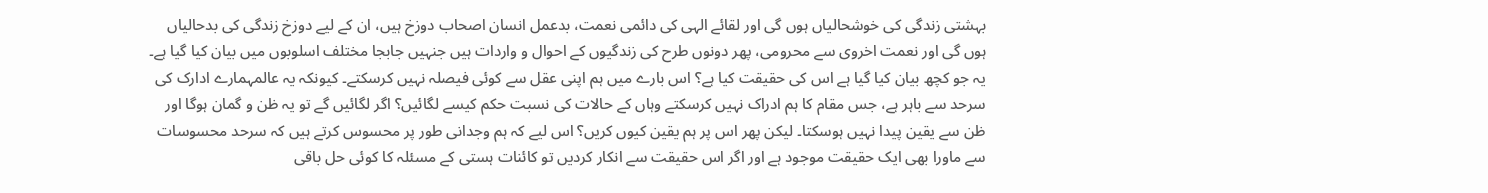بہشتی زندگی کی خوشحالیاں ہوں گی اور لقائے الہی کی دائمی نعمت، بدعمل انسان اصحاب دوزخ ہیں، ان کے لیے دوزخ زندگی کی بدحالیاں ہوں گی اور نعمت اخروی سے محرومی، پھر دونوں طرح کی زندگیوں کے احوال و واردات ہیں جنہیں جابجا مختلف اسلوبوں میں بیان کیا گیا ہے۔ یہ جو کچھ بیان کیا گیا ہے اس کی حقیقت کیا ہے؟ اس بارے میں ہم اپنی عقل سے کوئی فیصلہ نہیں کرسکتے۔ کیونکہ یہ عالمہمارے ادارک کی سرحد سے باہر ہے، جس مقام کا ہم ادراک نہیں کرسکتے وہاں کے حالات کی نسبت حکم کیسے لگائیں؟ اگر لگائیں گے تو یہ ظن و گمان ہوگا اور ظن سے یقین پیدا نہیں ہوسکتا۔ لیکن پھر اس پر ہم یقین کیوں کریں؟ اس لیے کہ ہم وجدانی طور پر محسوس کرتے ہیں کہ سرحد محسوسات سے ماورا بھی ایک حقیقت موجود ہے اور اگر اس حقیقت سے انکار کردیں تو کائنات ہستی کے مسئلہ کا کوئی حل باقی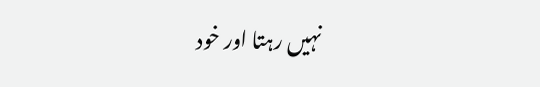نہیں رہتا اور خود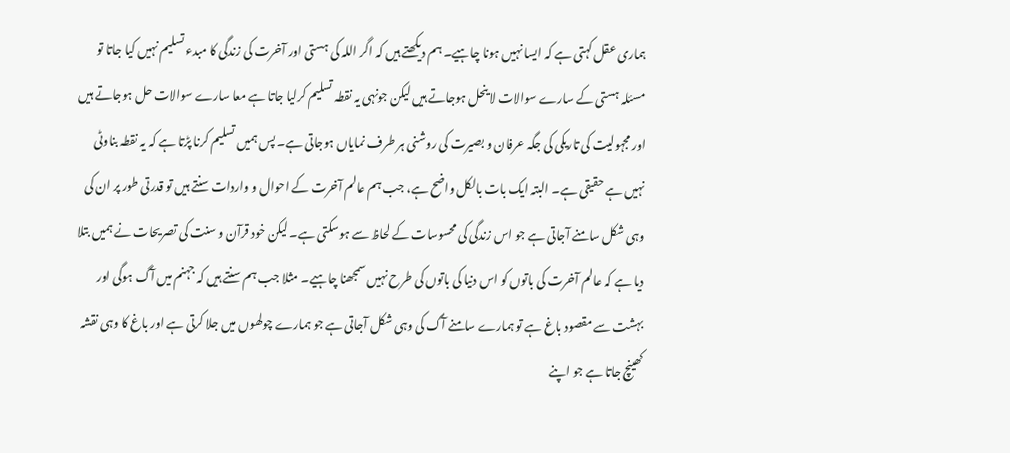ہماری عقل کہتی ہے کہ ایسا نہیں ہونا چاہیے۔ ہم دیکھتے ہیں کہ اگر اللہ کی ہستی اور آخرت کی زندگی کا مبدء تسلیم نہیں کیا جاتا تو مسئلہ ہستی کے سارے سوالات لا ینحل ہوجاتے ہیں لیکن جونہی یہ نقطہ تسلیم کرلیا جاتا ہے معا سارے سوالات حل ہوجاتے ہیں اور مجہولیت کی تاریکی کی جگہ عرفان و بصیرت کی روشنی ہر طرف نمایاں ہوجاتی ہے۔ پس ہمیں تسلیم کرنا پڑتا ہے کہ یہ نقطہ بناوٹی نہیں ہے حقیقی ہے۔ البتہ ایک بات بالکل واضح ہے، جب ہم عالم آخرت کے احوال و واردات سنتے ہیں تو قدرتی طور پر ان کی وہی شکل سامنے آجاتی ہے جو اس زندگی کی محسوسات کے لحاظ سے ہوسکتی ہے۔ لیکن خود قرآن و سنت کی تصریحات نے ہمیں بتلا دیا ہے کہ عالم آخرت کی باتوں کو اس دنیا کی باتوں کی طرح نہیں سمجھنا چاہیے۔ مثلا جب ہم سنتے ہیں کہ جہنم میں آگ ہوگی اور بہشت سے مقصود باغ ہے تو ہمارے سامنے آگ کی وہی شکل آجاتی ہے جو ہمارے چولھوں میں جلا کرتی ہے اور باغ کا وہی نقشہ کھینچ جاتا ہے جو اپنے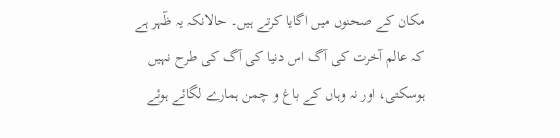مکان کے صحنوں میں اگایا کرتے ہیں۔ حالانکہ یہ ظٓہر ہے کہ عالم آخرت کی آگ اس دنیا کی آگ کی طرح نہیں ہوسکتی، اور نہ وہاں کے باغ و چمن ہمارے لگائے ہوئے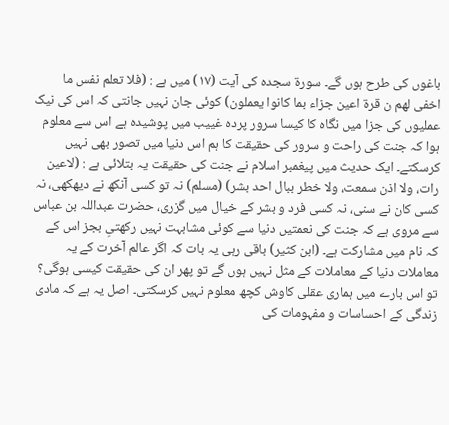باغوں کی طرح ہوں گے۔ سورۃ سجدہ کی آیت (١٧) میں ہے : (فلا تعلم نفس ما اخفی لھم ن قرۃ اعین جزاء بما کانوا یعملون) کوئی جان نہیں جانتی کہ اس کی نیک عملیوں کی جزا میں نگاہ کا کیسا سرور پردہ غییب میں پوشیدہ ہے اس سے معلوم ہوا کہ جنت کی راحت و سرور کی حقیقت کا ہم اس دنیا میں تصور بھی نہیں کرسکتے۔ ایک حدیث میں پیغمبر اسلام نے جنت کی حقیقت یہ بتلائی ہے : (لاعین رات، ولا اذن سمعت، ولا خطر ببال احد بشر) (مسلم) نہ تو کسی آنکھ نے دیھکھی، نہ کسی کان نے سنی، نہ کسی فرد و بشر کے خیال میں گزری، حضرت عبداللہ بن عباس سے مروی ہے کہ جنت کی نعمتیں دنیا سے کوئی مشابہت نہیں رکھتیِ بجز اس کے کہ نام میں مشارکت ہے۔ (ابن کثیر) باقی رہی یہ بات کہ اگر عالم آخرت کے یہ معاملات دنیا کے معاملات کے مثل نہیں ہوں گے تو پھر ان کی حقیقت کیسی ہوگی؟ تو اس بارے میں ہماری عقلی کاوش کچھ معلوم نہیں کرسکتی۔ اصل یہ ہے کہ مادی زندگی کے احساسات و مفہومات کی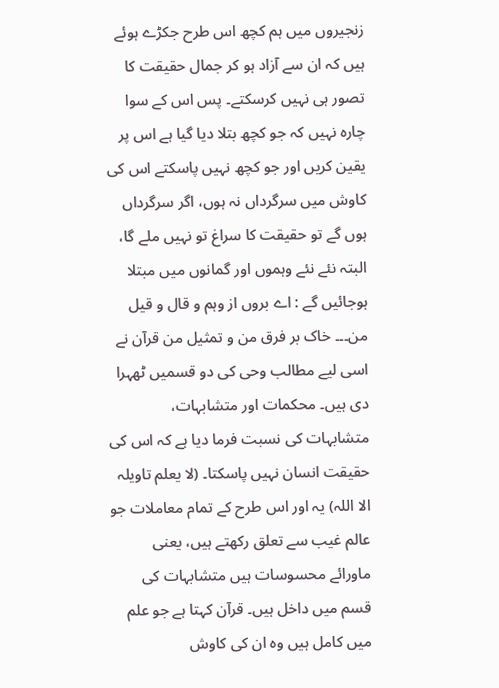زنجیروں میں ہم کچھ اس طرح جکڑے ہوئے ہیں کہ ان سے آزاد ہو کر جمال حقیقت کا تصور ہی نہیں کرسکتے۔ پس اس کے سوا چارہ نہیں کہ جو کچھ بتلا دیا گیا ہے اس پر یقین کریں اور جو کچھ نہیں پاسکتے اس کی کاوش میں سرگرداں نہ ہوں، اگر سرگرداں ہوں گے تو حقیقت کا سراغ تو نہیں ملے گا، البتہ نئے نئے وہموں اور گمانوں میں مبتلا ہوجائیں گے : اے بروں از وہم و قال و قیل من۔۔۔ خاک بر فرق من و تمثیل من قرآن نے اسی لیے مطالب وحی کی دو قسمیں ٹھہرا دی ہیں۔ محکمات اور متشابہات، متشابہات کی نسبت فرما دیا ہے کہ اس کی حقیقت انسان نہیں پاسکتا۔ (لا یعلم تاویلہ الا اللہ) یہ اور اس طرح کے تمام معاملات جو عالم غیب سے تعلق رکھتے ہیں، یعنی ماورائے محسوسات ہیں متشابہات کی قسم میں داخل ہیں۔ قرآن کہتا ہے جو علم میں کامل ہیں وہ ان کی کاوش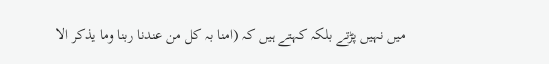میں نہیں پڑتے بلکہ کہتے ہیں کہ (امنا بہ کل من عندنا ربنا وما یذکر الا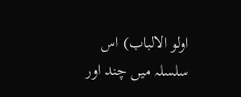اولو الالباب) اس سلسلہ میں چند اور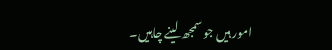امور ہیں جو سمجھ لینے چاہیں۔